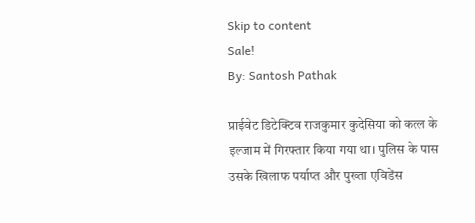Skip to content
Sale!
By: Santosh Pathak

प्राईवेट डिटेक्टिव राजकुमार कुदेसिया को कत्ल के इल्जाम में गिरफ्तार किया गया था। पुलिस के पास उसके खिलाफ पर्याप्त और पुख्ता एविडेंस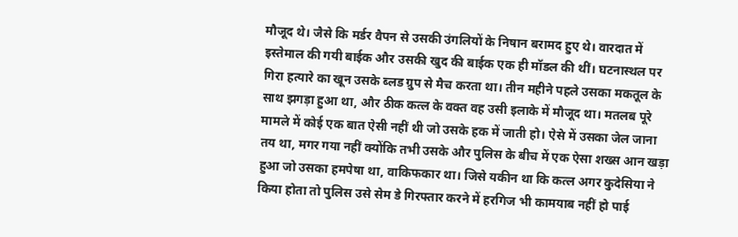मौजूद थे। जैसे कि मर्डर वैपन से उसकी उंगलियों के निषान बरामद हुए थे। वारदात में इस्तेमाल की गयी बाईक और उसकी खुद की बाईक एक ही मॉडल की थीं। घटनास्थल पर गिरा हत्यारे का खून उसके ब्लड ग्रुप से मैच करता था। तीन महीने पहले उसका मकतूल के साथ झगड़ा हुआ था, और ठीक कत्ल के वक्त वह उसी इलाके में मौजूद था। मतलब पूरे मामले में कोई एक बात ऐसी नहीं थी जो उसके हक में जाती हो। ऐसे में उसका जेल जाना तय था, मगर गया नहीं क्योंकि तभी उसके और पुलिस के बीच में एक ऐसा शख्स आन खड़ा हुआ जो उसका हमपेषा था, वाकिफकार था। जिसे यकीन था कि कत्ल अगर कुदेसिया ने किया होता तो पुलिस उसे सेम डे गिरफ्तार करने में हरगिज भी कामयाब नहीं हो पाई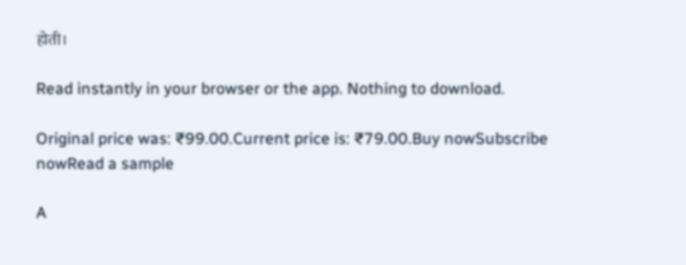होती।

Read instantly in your browser or the app. Nothing to download.

Original price was: ₹99.00.Current price is: ₹79.00.Buy nowSubscribe nowRead a sample

A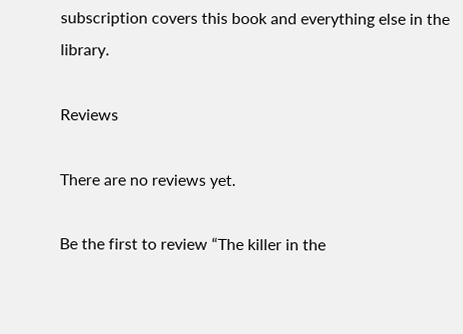subscription covers this book and everything else in the library.

Reviews

There are no reviews yet.

Be the first to review “The killer in the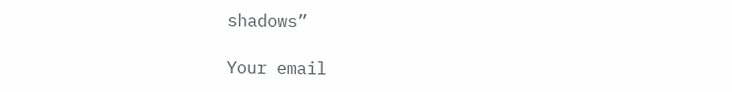shadows”

Your email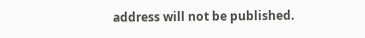address will not be published.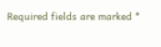Required fields are marked *